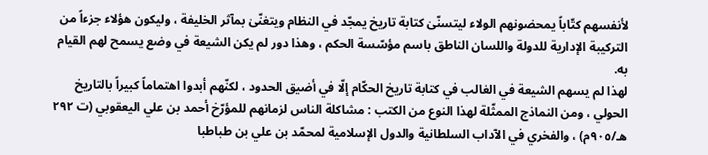لأنفسهم كتّاباً يمحضونهم الولاء ليتسنّىٰ كتابة تاريخ يمجّد في النظام ويتغنّىٰ بمآثر الخليفة ، وليكون هؤلاء جزءاً من التركيبة الإدارية للدولة واللسان الناطق باسم مؤسّسة الحكم ، وهذا دور لم يكن الشيعة في وضع يسمح لهم القيام به.
لهذا لم يسهم الشيعة في الغالب في كتابة تاريخ الحكّام إلّا في أضيق الحدود ، لكنّهم أبدوا اهتماماً كبيراً بالتاريخ الحولي ، ومن النماذج الممثّلة لهذا النوع من الكتب : مشاكلة الناس لزمانهم للمؤرّخ أحمد بن علي اليعقوبي (ت ٢٩٢ هـ/٩٠٥م) ، والفخري في الآداب السلطانية والدول الإسلامية لمحمّد بن علي بن طباطبا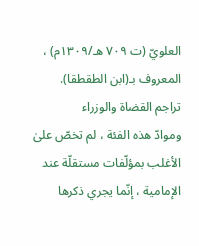العلويّ (ت ٧٠٩ هـ/١٣٠٩م) ، المعروف بـ(ابن الطقطقا).
تراجم القضاة والوزراء
وموادّ هذه الفئة ، لم تخصّ علىٰ الأغلب بمؤلّفات مستقلّة عند الإمامية ، إنّما يجري ذكرها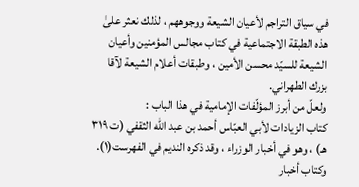في سياق التراجم لأعيان الشيعة ووجوههم ، لذلك نعثر علىٰ هذه الطبقة الاجتماعية في كتاب مجالس المؤمنين وأعيان الشيعة للسيّد محسن الأمين ، وطبقات أعلام الشيعة لآقا بزرك الطهراني.
ولعلّ من أبرز المؤلّفات الإمامية في هذا الباب :
كتاب الزيادات لأبي العبّاس أحمد بن عبد الله الثقفي (ت ٣١٩ هـ) ، وهو في أخبار الوزراء ، وقد ذكره النديم في الفهرست(١).
وكتاب أخبار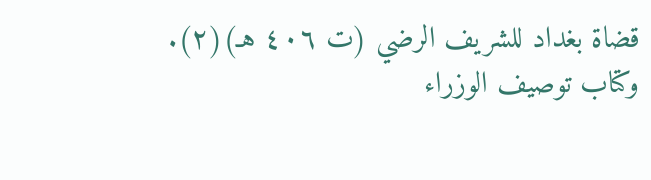قضاة بغداد للشريف الرضي (ت ٤٠٦ هـ)(٢).
وكتاب توصيف الوزراء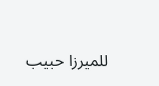للميرزا حبيب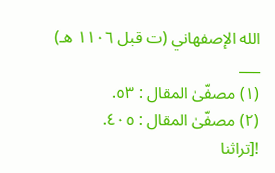الله الإصفهاني (ت قبل ١١٠٦ هـ)
___
(١) مصفّىٰ المقال : ٥٣.
(٢) مصفّىٰ المقال : ٤٠٥.
![تراثنا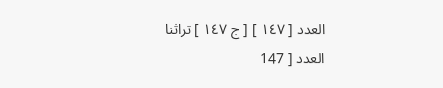العدد [ ١٤٧ ] [ ج ١٤٧ ] تراثنا العدد [ 147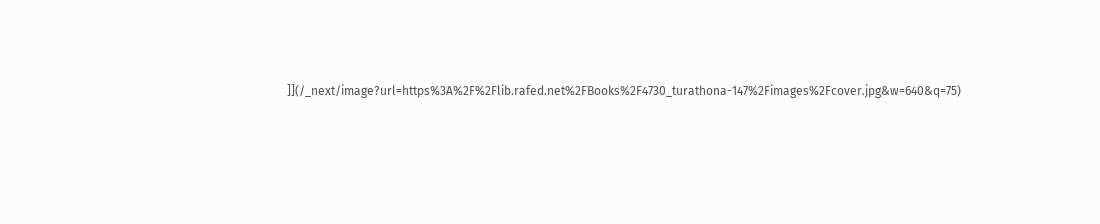]](/_next/image?url=https%3A%2F%2Flib.rafed.net%2FBooks%2F4730_turathona-147%2Fimages%2Fcover.jpg&w=640&q=75)